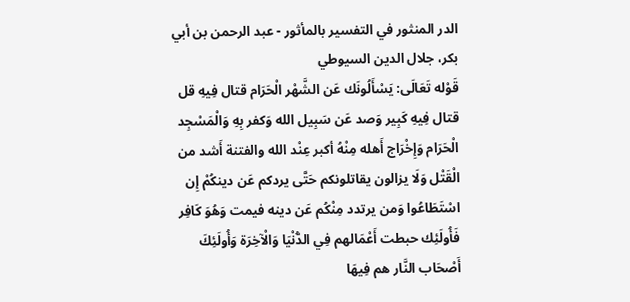الدر المنثور في التفسير بالمأثور - عبد الرحمن بن أبي بكر، جلال الدين السيوطي
قَوْله تَعَالَى: يَسْأَلُونَك عَن الشَّهْر الْحَرَام قتال فِيهِ قل قتال فِيهِ كَبِير وَصد عَن سَبِيل الله وَكفر بِهِ وَالْمَسْجِد الْحَرَام وَإِخْرَاج أَهله مِنْهُ أكبر عِنْد الله والفتنة أَشد من الْقَتْل وَلَا يزالون يقاتلونكم حَتَّى يردكم عَن دينكُمْ إِن اسْتَطَاعُوا وَمن يرتدد مِنْكُم عَن دينه فيمت وَهُوَ كَافِر فَأُولَئِك حبطت أَعْمَالهم فِي الدُّنْيَا وَالْآخِرَة وَأُولَئِكَ أَصْحَاب النَّار هم فِيهَا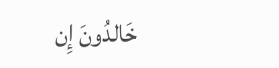خَالدُونَ إِن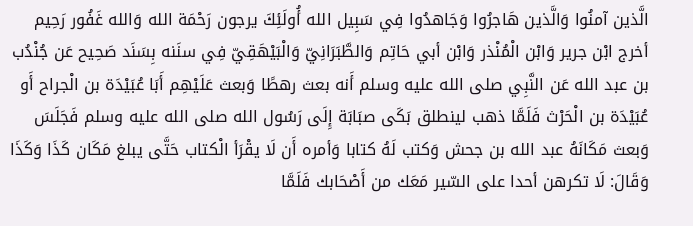الَّذين آمنُوا وَالَّذين هَاجرُوا وَجَاهدُوا فِي سَبِيل الله أُولَئِكَ يرجون رَحْمَة الله وَالله غَفُور رَحِيم
أخرج ابْن جرير وَابْن الْمُنْذر وَابْن أبي حَاتِم وَالطَّبَرَانِيّ وَالْبَيْهَقِيّ فِي سنَنه بِسَنَد صَحِيح عَن جُنْدُب بن عبد الله عَن النَّبِي صلى الله عليه وسلم أَنه بعث رهطًا وَبعث عَلَيْهِم أَبَا عُبَيْدَة بن الْجراح أَو عُبَيْدَة بن الْحَرْث فَلَمَّا ذهب لينطلق بَكَى صبَابَة إِلَى رَسُول الله صلى الله عليه وسلم فَجَلَسَ وَبعث مَكَانَهُ عبد الله بن جحش وَكتب لَهُ كتابا وَأمره أَن لَا يقْرَأ الْكتاب حَتَّى يبلغ مَكَان كَذَا وَكَذَا وَقَالَ: لَا تكرهن أحدا على السّير مَعَك من أَصْحَابك فَلَمَّا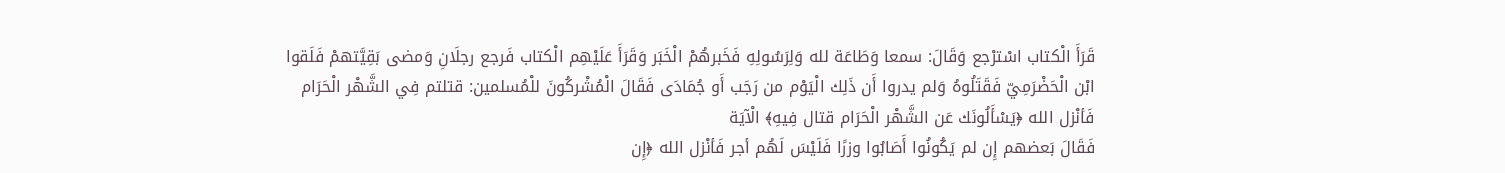قَرَأَ الْكتاب اسْترْجع وَقَالَ: سمعا وَطَاعَة لله وَلِرَسُولِهِ فَخَبرهُمْ الْخَبَر وَقَرَأَ عَلَيْهِم الْكتاب فَرجع رجلَانِ وَمضى بَقِيَّتهمْ فَلَقوا ابْن الْحَضْرَمِيّ فَقَتَلُوهُ وَلم يدروا أَن ذَلِك الْيَوْم من رَجَب أَو جُمَادَى فَقَالَ الْمُشْركُونَ للْمُسلمين: قتلتم فِي الشَّهْر الْحَرَام فَأنْزل الله ﴿يَسْأَلُونَك عَن الشَّهْر الْحَرَام قتال فِيهِ﴾ الْآيَة
فَقَالَ بَعضهم إِن لم يَكُونُوا أَصَابُوا وزرًا فَلَيْسَ لَهُم أجر فَأنْزل الله ﴿إِن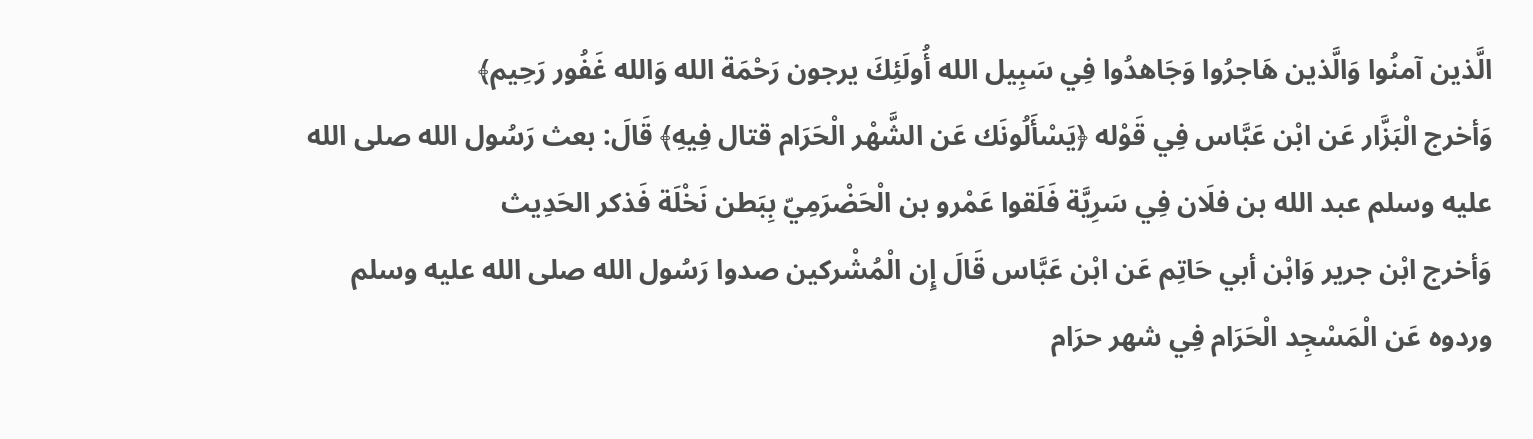الَّذين آمنُوا وَالَّذين هَاجرُوا وَجَاهدُوا فِي سَبِيل الله أُولَئِكَ يرجون رَحْمَة الله وَالله غَفُور رَحِيم﴾
وَأخرج الْبَزَّار عَن ابْن عَبَّاس فِي قَوْله ﴿يَسْأَلُونَك عَن الشَّهْر الْحَرَام قتال فِيهِ﴾ قَالَ: بعث رَسُول الله صلى الله عليه وسلم عبد الله بن فلَان فِي سَرِيَّة فَلَقوا عَمْرو بن الْحَضْرَمِيّ بِبَطن نَخْلَة فَذكر الحَدِيث
وَأخرج ابْن جرير وَابْن أبي حَاتِم عَن ابْن عَبَّاس قَالَ إِن الْمُشْركين صدوا رَسُول الله صلى الله عليه وسلم وردوه عَن الْمَسْجِد الْحَرَام فِي شهر حرَام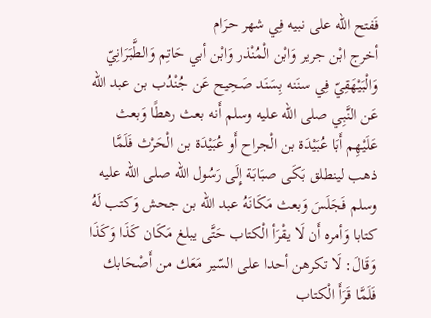فَفتح الله على نبيه فِي شهر حرَام
أخرج ابْن جرير وَابْن الْمُنْذر وَابْن أبي حَاتِم وَالطَّبَرَانِيّ وَالْبَيْهَقِيّ فِي سنَنه بِسَنَد صَحِيح عَن جُنْدُب بن عبد الله عَن النَّبِي صلى الله عليه وسلم أَنه بعث رهطًا وَبعث عَلَيْهِم أَبَا عُبَيْدَة بن الْجراح أَو عُبَيْدَة بن الْحَرْث فَلَمَّا ذهب لينطلق بَكَى صبَابَة إِلَى رَسُول الله صلى الله عليه وسلم فَجَلَسَ وَبعث مَكَانَهُ عبد الله بن جحش وَكتب لَهُ كتابا وَأمره أَن لَا يقْرَأ الْكتاب حَتَّى يبلغ مَكَان كَذَا وَكَذَا وَقَالَ: لَا تكرهن أحدا على السّير مَعَك من أَصْحَابك فَلَمَّا قَرَأَ الْكتاب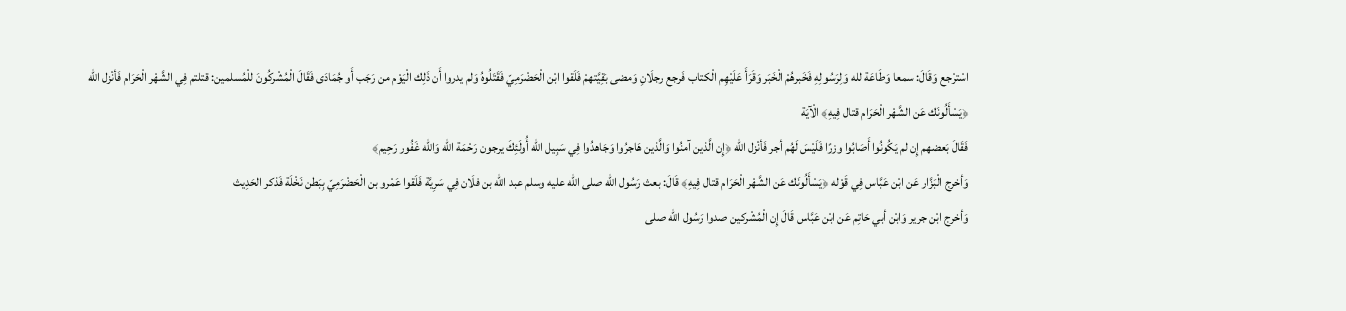اسْترْجع وَقَالَ: سمعا وَطَاعَة لله وَلِرَسُولِهِ فَخَبرهُمْ الْخَبَر وَقَرَأَ عَلَيْهِم الْكتاب فَرجع رجلَانِ وَمضى بَقِيَّتهمْ فَلَقوا ابْن الْحَضْرَمِيّ فَقَتَلُوهُ وَلم يدروا أَن ذَلِك الْيَوْم من رَجَب أَو جُمَادَى فَقَالَ الْمُشْركُونَ للْمُسلمين: قتلتم فِي الشَّهْر الْحَرَام فَأنْزل الله ﴿يَسْأَلُونَك عَن الشَّهْر الْحَرَام قتال فِيهِ﴾ الْآيَة
فَقَالَ بَعضهم إِن لم يَكُونُوا أَصَابُوا وزرًا فَلَيْسَ لَهُم أجر فَأنْزل الله ﴿إِن الَّذين آمنُوا وَالَّذين هَاجرُوا وَجَاهدُوا فِي سَبِيل الله أُولَئِكَ يرجون رَحْمَة الله وَالله غَفُور رَحِيم﴾
وَأخرج الْبَزَّار عَن ابْن عَبَّاس فِي قَوْله ﴿يَسْأَلُونَك عَن الشَّهْر الْحَرَام قتال فِيهِ﴾ قَالَ: بعث رَسُول الله صلى الله عليه وسلم عبد الله بن فلَان فِي سَرِيَّة فَلَقوا عَمْرو بن الْحَضْرَمِيّ بِبَطن نَخْلَة فَذكر الحَدِيث
وَأخرج ابْن جرير وَابْن أبي حَاتِم عَن ابْن عَبَّاس قَالَ إِن الْمُشْركين صدوا رَسُول الله صلى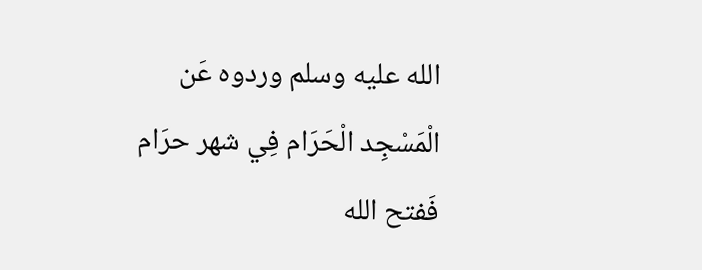الله عليه وسلم وردوه عَن الْمَسْجِد الْحَرَام فِي شهر حرَام فَفتح الله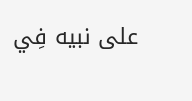على نبيه فِي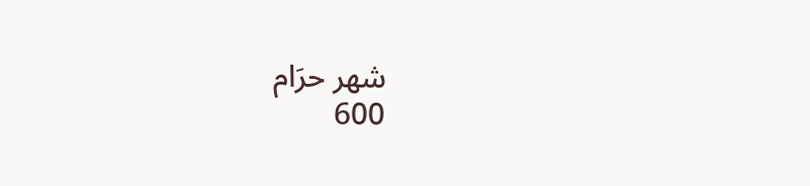شهر حرَام
600